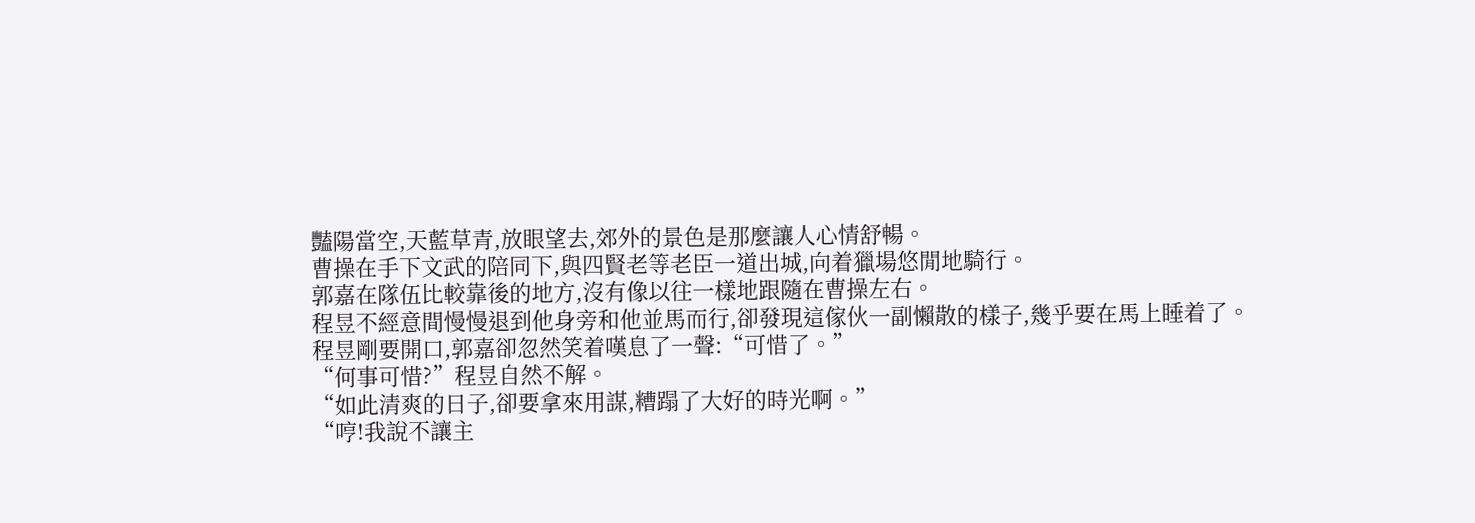豔陽當空,天藍草青,放眼望去,郊外的景色是那麼讓人心情舒暢。
曹操在手下文武的陪同下,與四賢老等老臣一道出城,向着獵場悠閒地騎行。
郭嘉在隊伍比較靠後的地方,沒有像以往一樣地跟隨在曹操左右。
程昱不經意間慢慢退到他身旁和他並馬而行,卻發現這傢伙一副懶散的樣子,幾乎要在馬上睡着了。
程昱剛要開口,郭嘉卻忽然笑着嘆息了一聲:“可惜了。”
“何事可惜?”程昱自然不解。
“如此清爽的日子,卻要拿來用謀,糟蹋了大好的時光啊。”
“哼!我說不讓主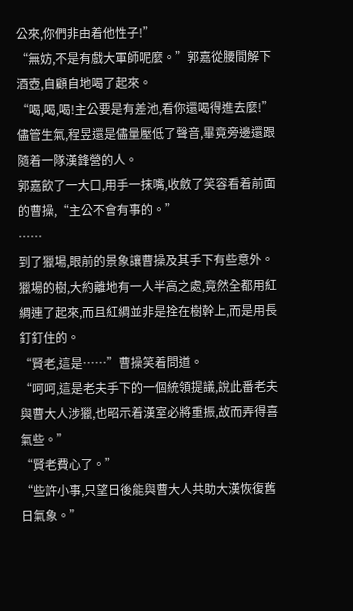公來,你們非由着他性子!”
“無妨,不是有戲大軍師呢麼。”郭嘉從腰間解下酒壺,自顧自地喝了起來。
“喝,喝,喝!主公要是有差池,看你還喝得進去麼!”
儘管生氣,程昱還是儘量壓低了聲音,畢竟旁邊還跟隨着一隊漢鋒營的人。
郭嘉飲了一大口,用手一抹嘴,收斂了笑容看着前面的曹操,“主公不會有事的。”
……
到了獵場,眼前的景象讓曹操及其手下有些意外。
獵場的樹,大約離地有一人半高之處,竟然全都用紅綢連了起來,而且紅綢並非是拴在樹幹上,而是用長釘釘住的。
“賢老,這是……”曹操笑着問道。
“呵呵,這是老夫手下的一個統領提議,說此番老夫與曹大人涉獵,也昭示着漢室必將重振,故而弄得喜氣些。”
“賢老費心了。”
“些許小事,只望日後能與曹大人共助大漢恢復舊日氣象。”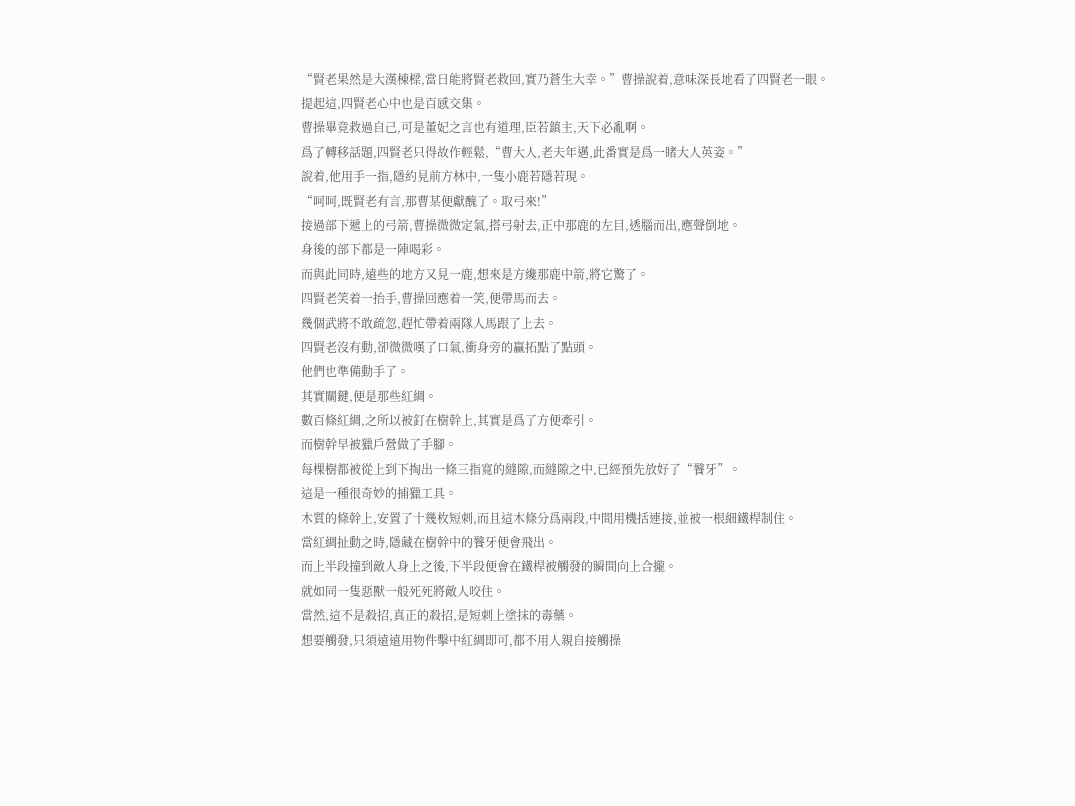“賢老果然是大漢棟樑,當日能將賢老救回,實乃蒼生大幸。”曹操說着,意味深長地看了四賢老一眼。
提起這,四賢老心中也是百感交集。
曹操畢竟救過自己,可是董妃之言也有道理,臣若鎮主,天下必亂啊。
爲了轉移話題,四賢老只得故作輕鬆,“曹大人,老夫年邁,此番實是爲一睹大人英姿。”
說着,他用手一指,隱約見前方林中,一隻小鹿若隱若現。
“呵呵,既賢老有言,那曹某便獻醜了。取弓來!”
接過部下遞上的弓箭,曹操微微定氣,搭弓射去,正中那鹿的左目,透腦而出,應聲倒地。
身後的部下都是一陣喝彩。
而與此同時,遠些的地方又見一鹿,想來是方纔那鹿中箭,將它驚了。
四賢老笑着一抬手,曹操回應着一笑,便帶馬而去。
幾個武將不敢疏忽,趕忙帶着兩隊人馬跟了上去。
四賢老沒有動,卻微微嘆了口氣,衝身旁的贏拓點了點頭。
他們也準備動手了。
其實關鍵,便是那些紅綢。
數百條紅綢,之所以被釘在樹幹上,其實是爲了方便牽引。
而樹幹早被獵戶營做了手腳。
每棵樹都被從上到下掏出一條三指寬的縫隙,而縫隙之中,已經預先放好了“餮牙”。
這是一種很奇妙的捕獵工具。
木質的條幹上,安置了十幾枚短刺,而且這木條分爲兩段,中間用機括連接,並被一根細鐵桿制住。
當紅綢扯動之時,隱藏在樹幹中的餮牙便會飛出。
而上半段撞到敵人身上之後,下半段便會在鐵桿被觸發的瞬間向上合攏。
就如同一隻惡獸一般死死將敵人咬住。
當然,這不是殺招,真正的殺招,是短刺上塗抹的毒藥。
想要觸發,只須遠遠用物件擊中紅綢即可,都不用人親自接觸操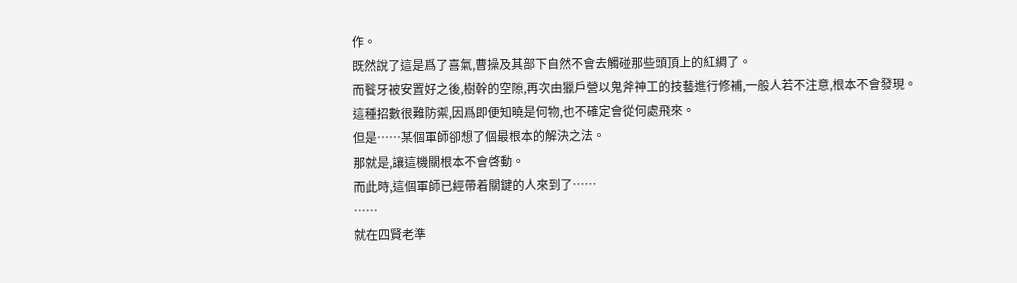作。
既然說了這是爲了喜氣,曹操及其部下自然不會去觸碰那些頭頂上的紅綢了。
而餮牙被安置好之後,樹幹的空隙,再次由獵戶營以鬼斧神工的技藝進行修補,一般人若不注意,根本不會發現。
這種招數很難防禦,因爲即便知曉是何物,也不確定會從何處飛來。
但是……某個軍師卻想了個最根本的解決之法。
那就是,讓這機關根本不會啓動。
而此時,這個軍師已經帶着關鍵的人來到了……
……
就在四賢老準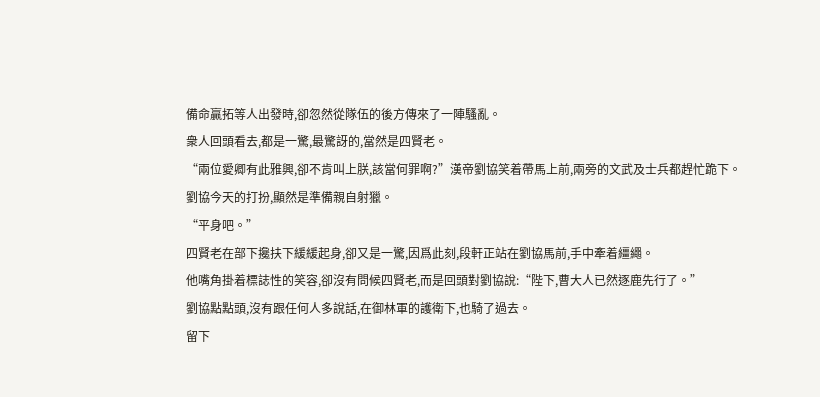備命贏拓等人出發時,卻忽然從隊伍的後方傳來了一陣騷亂。
衆人回頭看去,都是一驚,最驚訝的,當然是四賢老。
“兩位愛卿有此雅興,卻不肯叫上朕,該當何罪啊?”漢帝劉協笑着帶馬上前,兩旁的文武及士兵都趕忙跪下。
劉協今天的打扮,顯然是準備親自射獵。
“平身吧。”
四賢老在部下攙扶下緩緩起身,卻又是一驚,因爲此刻,段軒正站在劉協馬前,手中牽着繮繩。
他嘴角掛着標誌性的笑容,卻沒有問候四賢老,而是回頭對劉協說:“陛下,曹大人已然逐鹿先行了。”
劉協點點頭,沒有跟任何人多說話,在御林軍的護衛下,也騎了過去。
留下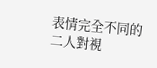表情完全不同的二人對視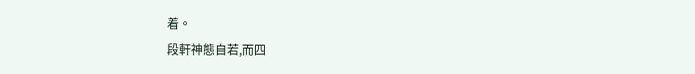着。
段軒神態自若,而四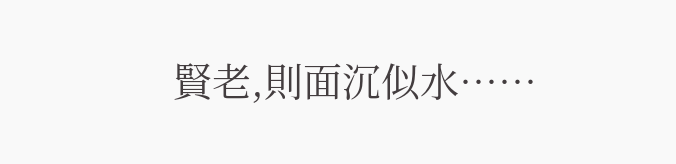賢老,則面沉似水……